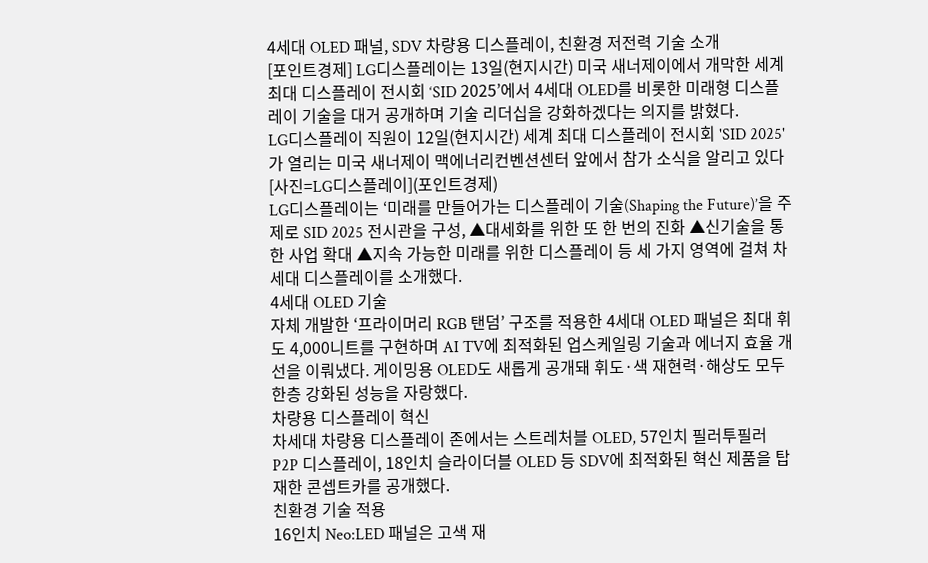4세대 OLED 패널, SDV 차량용 디스플레이, 친환경 저전력 기술 소개
[포인트경제] LG디스플레이는 13일(현지시간) 미국 새너제이에서 개막한 세계 최대 디스플레이 전시회 ‘SID 2025’에서 4세대 OLED를 비롯한 미래형 디스플레이 기술을 대거 공개하며 기술 리더십을 강화하겠다는 의지를 밝혔다.
LG디스플레이 직원이 12일(현지시간) 세계 최대 디스플레이 전시회 'SID 2025'가 열리는 미국 새너제이 맥에너리컨벤션센터 앞에서 참가 소식을 알리고 있다 [사진=LG디스플레이](포인트경제)
LG디스플레이는 ‘미래를 만들어가는 디스플레이 기술(Shaping the Future)’을 주제로 SID 2025 전시관을 구성, ▲대세화를 위한 또 한 번의 진화 ▲신기술을 통한 사업 확대 ▲지속 가능한 미래를 위한 디스플레이 등 세 가지 영역에 걸쳐 차세대 디스플레이를 소개했다.
4세대 OLED 기술
자체 개발한 ‘프라이머리 RGB 탠덤’ 구조를 적용한 4세대 OLED 패널은 최대 휘도 4,000니트를 구현하며 AI TV에 최적화된 업스케일링 기술과 에너지 효율 개선을 이뤄냈다. 게이밍용 OLED도 새롭게 공개돼 휘도·색 재현력·해상도 모두 한층 강화된 성능을 자랑했다.
차량용 디스플레이 혁신
차세대 차량용 디스플레이 존에서는 스트레처블 OLED, 57인치 필러투필러 P2P 디스플레이, 18인치 슬라이더블 OLED 등 SDV에 최적화된 혁신 제품을 탑재한 콘셉트카를 공개했다.
친환경 기술 적용
16인치 Neo:LED 패널은 고색 재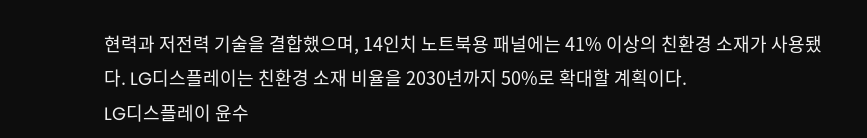현력과 저전력 기술을 결합했으며, 14인치 노트북용 패널에는 41% 이상의 친환경 소재가 사용됐다. LG디스플레이는 친환경 소재 비율을 2030년까지 50%로 확대할 계획이다.
LG디스플레이 윤수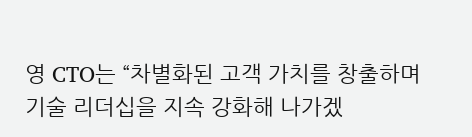영 CTO는 “차별화된 고객 가치를 창출하며 기술 리더십을 지속 강화해 나가겠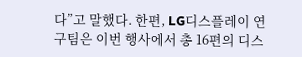다”고 말했다. 한편, LG디스플레이 연구팀은 이번 행사에서 총 16편의 디스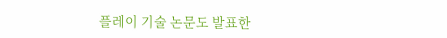플레이 기술 논문도 발표한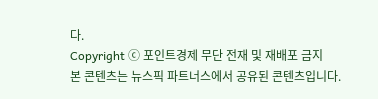다.
Copyright ⓒ 포인트경제 무단 전재 및 재배포 금지
본 콘텐츠는 뉴스픽 파트너스에서 공유된 콘텐츠입니다.